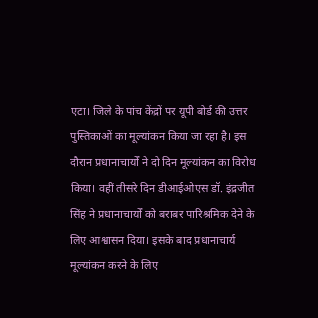एटा। जिले के पांच केंद्रों पर यूपी बोर्ड की उत्तर पुस्तिकाओं का मूल्यांकन किया जा रहा है। इस दौरान प्रधानाचार्यों ने दो दिन मूल्यांकन का विरोध किया। वहीं तीसरे दिन डीआईओएस डॉ. इंद्रजीत सिंह ने प्रधानाचार्यों को बराबर पारिश्रमिक देने के लिए आश्वासन दिया। इसके बाद प्रधानाचार्य मूल्यांकन करने के लिए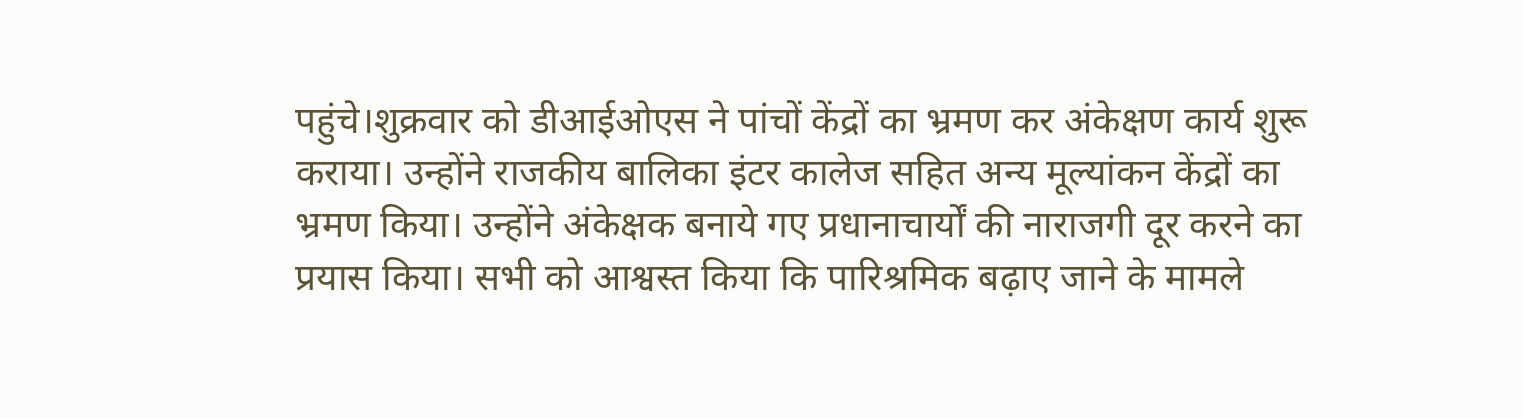पहुंचे।शुक्रवार को डीआईओएस ने पांचों केंद्रों का भ्रमण कर अंकेक्षण कार्य शुरू कराया। उन्होंने राजकीय बालिका इंटर कालेज सहित अन्य मूल्यांकन केंद्रों का भ्रमण किया। उन्होंने अंकेक्षक बनाये गए प्रधानाचार्यों की नाराजगी दूर करने का प्रयास किया। सभी को आश्वस्त किया कि पारिश्रमिक बढ़ाए जाने के मामले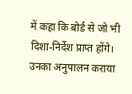में कहा कि बोर्ड से जो भी दिशा-निर्देश प्राप्त होंगे। उनका अनुपालन कराया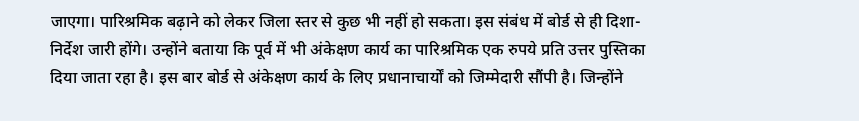जाएगा। पारिश्रमिक बढ़ाने को लेकर जिला स्तर से कुछ भी नहीं हो सकता। इस संबंध में बोर्ड से ही दिशा-निर्देश जारी होंगे। उन्होंने बताया कि पूर्व में भी अंकेक्षण कार्य का पारिश्रमिक एक रुपये प्रति उत्तर पुस्तिका दिया जाता रहा है। इस बार बोर्ड से अंकेक्षण कार्य के लिए प्रधानाचार्यों को जिम्मेदारी सौंपी है। जिन्होंने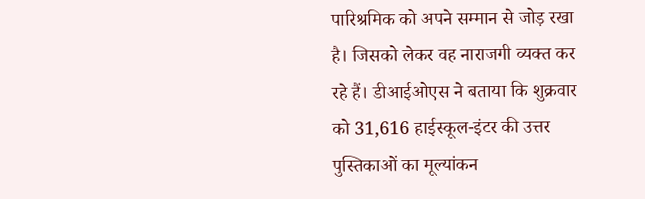पारिश्रमिक को अपने सम्मान से जोड़ रखा है। जिसको लेकर वह नाराजगी व्यक्त कर रहे हैं। डीआईओएस ने बताया कि शुक्रवार को 31,616 हाईस्कूल-इंटर की उत्तर पुस्तिकाओं का मूल्यांकन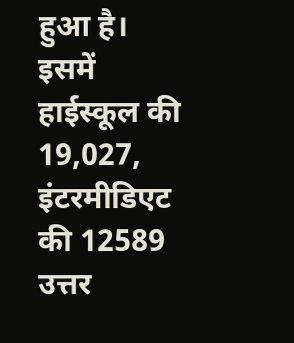हुआ है। इसमें हाईस्कूल की 19,027, इंटरमीडिएट की 12589 उत्तर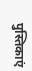पुस्तिकाएं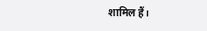शामिल हैं।